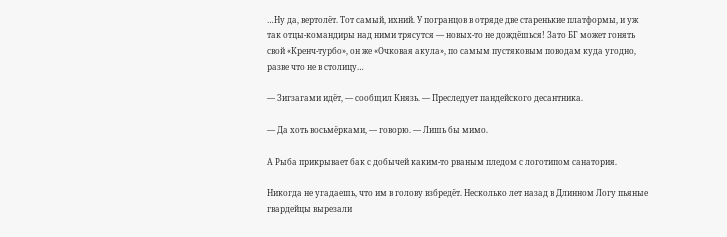…Ну да, вертолёт. Тот самый, ихний. У погранцов в отряде две старенькие платформы, и уж так отцы-командиры над ними трясутся — новых-то не дождёшься! Зато БГ может гонять свой «Кренч-турбо», он же «Очковая акула», по самым пустяковым поводам куда угодно, разве что не в столицу…

— Зигзагами идёт, — сообщил Князь. — Преследует пандейского десантника.

— Да хоть восьмёрками, — говорю. — Лишь бы мимо.

А Рыба прикрывает бак с добычей каким-то рваным пледом с логотипом санатория.

Никогда не угадаешь, что им в голову взбредёт. Несколько лет назад в Длинном Логу пьяные гвардейцы вырезали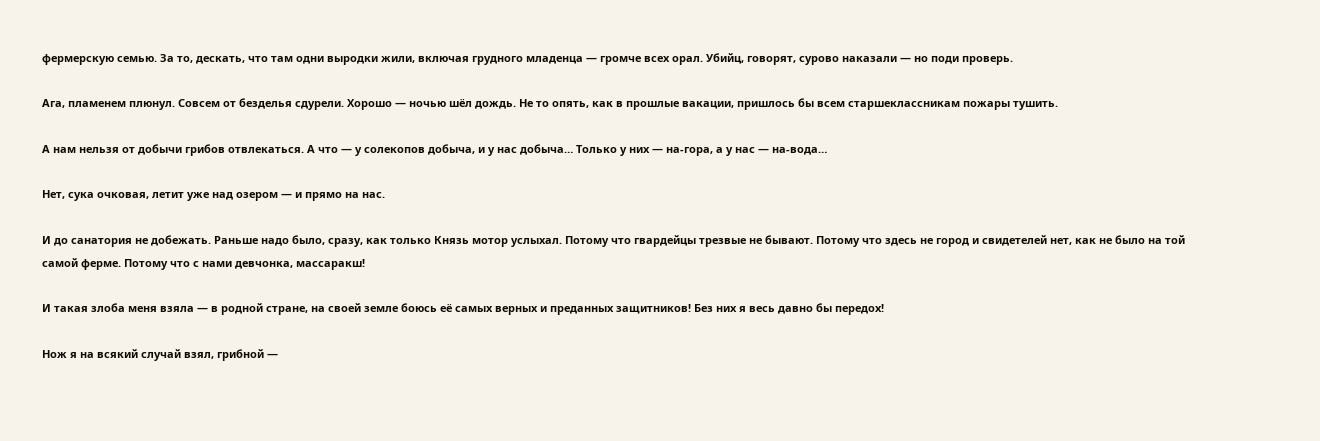фермерскую семью. За то, дескать, что там одни выродки жили, включая грудного младенца — громче всех орал. Убийц, говорят, сурово наказали — но поди проверь.

Ага, пламенем плюнул. Совсем от безделья сдурели. Хорошо — ночью шёл дождь. Не то опять, как в прошлые вакации, пришлось бы всем старшеклассникам пожары тушить.

А нам нельзя от добычи грибов отвлекаться. А что — у солекопов добыча, и у нас добыча… Только у них — на-гора, а у нас — на-вода…

Нет, сука очковая, летит уже над озером — и прямо на нас.

И до санатория не добежать. Раньше надо было, сразу, как только Князь мотор услыхал. Потому что гвардейцы трезвые не бывают. Потому что здесь не город и свидетелей нет, как не было на той самой ферме. Потому что с нами девчонка, массаракш!

И такая злоба меня взяла — в родной стране, на своей земле боюсь её самых верных и преданных защитников! Без них я весь давно бы передох!

Нож я на всякий случай взял, грибной —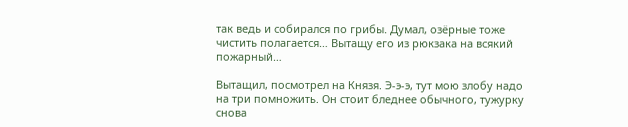так ведь и собирался по грибы. Думал, озёрные тоже чистить полагается… Вытащу его из рюкзака на всякий пожарный…

Вытащил, посмотрел на Князя. Э-э-э, тут мою злобу надо на три помножить. Он стоит бледнее обычного, тужурку снова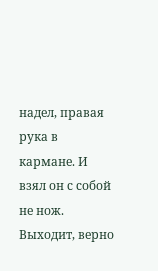надел, правая рука в кармане. И взял он с собой не нож. Выходит, верно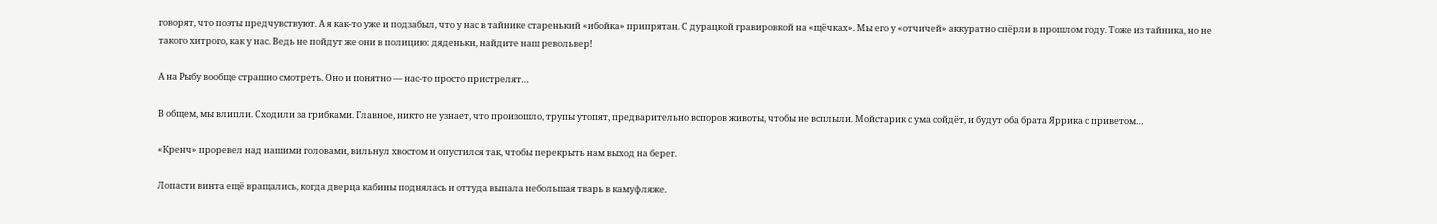говорят, что поэты предчувствуют. А я как-то уже и подзабыл, что у нас в тайнике старенький «ибойка» припрятан. С дурацкой гравировкой на «щёчках». Мы его у «отчичей» аккуратно спёрли в прошлом году. Тоже из тайника, но не такого хитрого, как у нас. Ведь не пойдут же они в полицию: дяденьки, найдите наш револьвер!

А на Рыбу вообще страшно смотреть. Оно и понятно — нас-то просто пристрелят…

В общем, мы влипли. Сходили за грибками. Главное, никто не узнает, что произошло, трупы утопят, предварительно вспоров животы, чтобы не всплыли. Мойстарик с ума сойдёт, и будут оба брата Яррика с приветом…

«Кренч» проревел над нашими головами, вильнул хвостом и опустился так, чтобы перекрыть нам выход на берег.

Лопасти винта ещё вращались, когда дверца кабины поднялась и оттуда выпала небольшая тварь в камуфляже.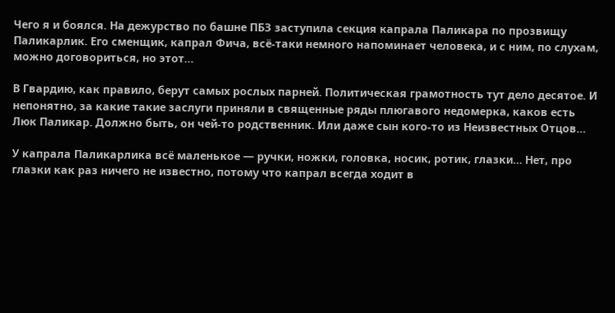Чего я и боялся. На дежурство по башне ПБЗ заступила секция капрала Паликара по прозвищу Паликарлик. Его сменщик, капрал Фича, всё-таки немного напоминает человека, и с ним, по слухам, можно договориться, но этот…

В Гвардию, как правило, берут самых рослых парней. Политическая грамотность тут дело десятое. И непонятно, за какие такие заслуги приняли в священные ряды плюгавого недомерка, каков есть Люк Паликар. Должно быть, он чей-то родственник. Или даже сын кого-то из Неизвестных Отцов…

У капрала Паликарлика всё маленькое — ручки, ножки, головка, носик, ротик, глазки… Нет, про глазки как раз ничего не известно, потому что капрал всегда ходит в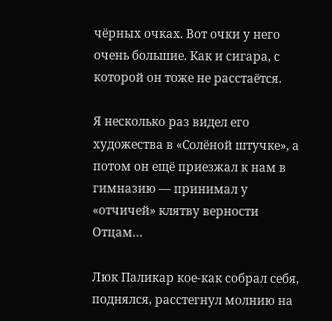чёрных очках. Вот очки у него очень большие. Как и сигара, с которой он тоже не расстаётся.

Я несколько раз видел его художества в «Солёной штучке», а потом он ещё приезжал к нам в гимназию — принимал у «отчичей» клятву верности Отцам…

Люк Паликар кое-как собрал себя, поднялся, расстегнул молнию на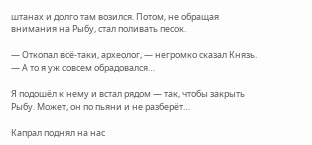штанах и долго там возился. Потом, не обращая внимания на Рыбу, стал поливать песок.

— Откопал всё-таки, археолог, — негромко сказал Князь. — А то я уж совсем обрадовался…

Я подошёл к нему и встал рядом — так, чтобы закрыть Рыбу. Может, он по пьяни и не разберёт…

Капрал поднял на нас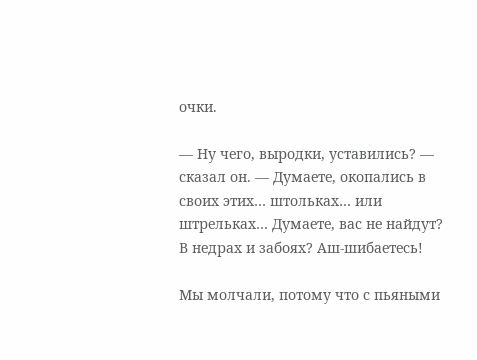очки.

— Ну чего, выродки, уставились? — сказал он. — Думаете, окопались в своих этих… штольках… или штрельках… Думаете, вас не найдут? В недрах и забоях? Аш-шибаетесь!

Мы молчали, потому что с пьяными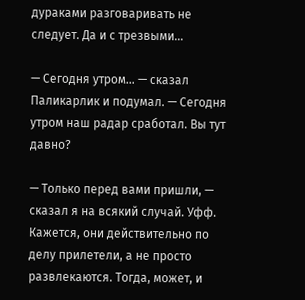дураками разговаривать не следует. Да и с трезвыми…

— Сегодня утром… — сказал Паликарлик и подумал. — Сегодня утром наш радар сработал. Вы тут давно?

— Только перед вами пришли, — сказал я на всякий случай. Уфф. Кажется, они действительно по делу прилетели, а не просто развлекаются. Тогда, может, и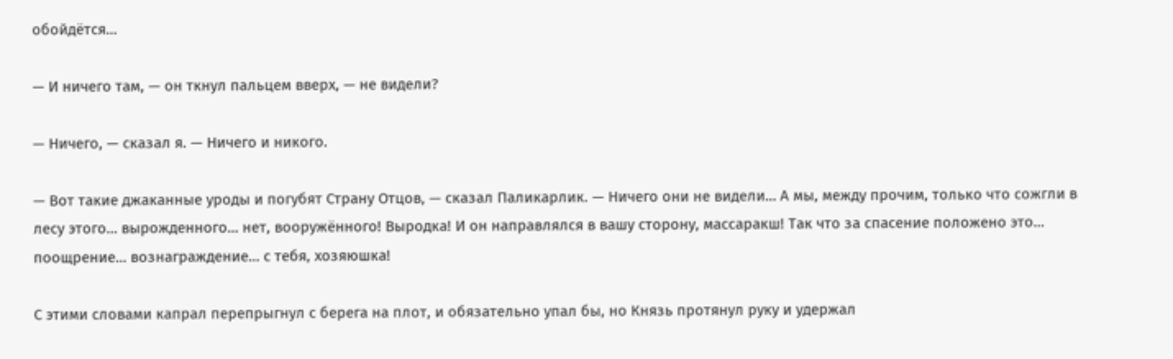обойдётся…

— И ничего там, — он ткнул пальцем вверх, — не видели?

— Ничего, — сказал я. — Ничего и никого.

— Вот такие джаканные уроды и погубят Страну Отцов, — сказал Паликарлик. — Ничего они не видели… А мы, между прочим, только что сожгли в лесу этого… вырожденного… нет, вооружённого! Выродка! И он направлялся в вашу сторону, массаракш! Так что за спасение положено это… поощрение… вознаграждение… с тебя, хозяюшка!

С этими словами капрал перепрыгнул с берега на плот, и обязательно упал бы, но Князь протянул руку и удержал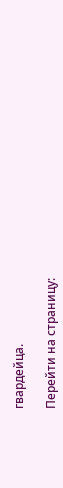гвардейца.

Перейти на страницу: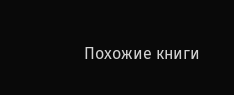Похожие книги